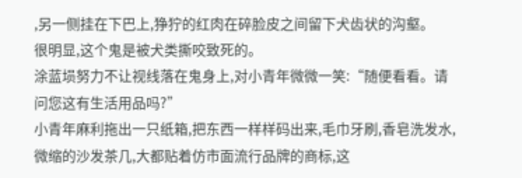,另一侧挂在下巴上,狰狞的红肉在碎脸皮之间留下犬齿状的沟壑。
很明显,这个鬼是被犬类撕咬致死的。
涂蓝埙努力不让视线落在鬼身上,对小青年微微一笑:“随便看看。请问您这有生活用品吗?”
小青年麻利拖出一只纸箱,把东西一样样码出来,毛巾牙刷,香皂洗发水,微缩的沙发茶几,大都贴着仿市面流行品牌的商标,这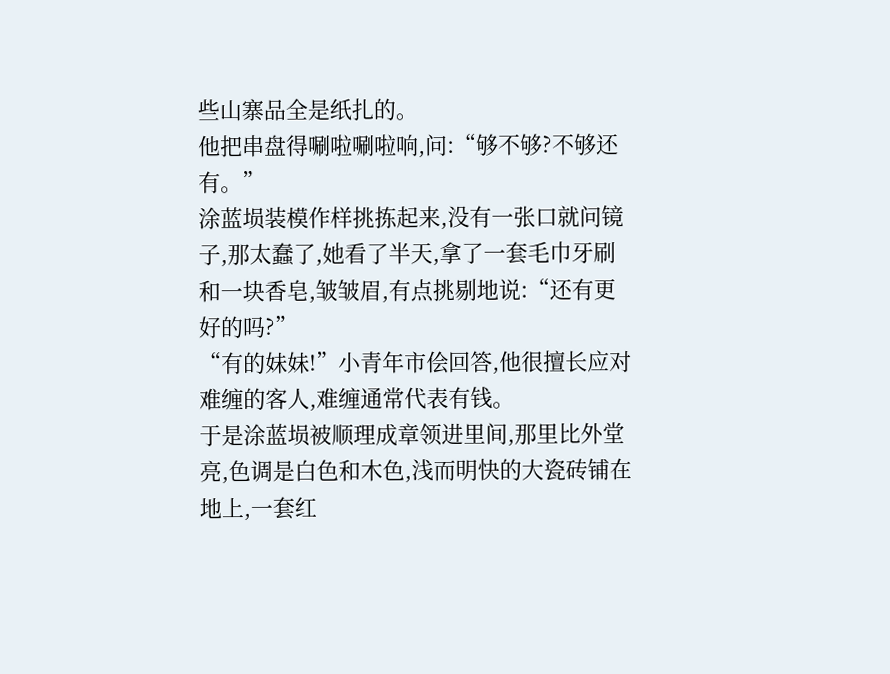些山寨品全是纸扎的。
他把串盘得唰啦唰啦响,问:“够不够?不够还有。”
涂蓝埙装模作样挑拣起来,没有一张口就问镜子,那太蠢了,她看了半天,拿了一套毛巾牙刷和一块香皂,皱皱眉,有点挑剔地说:“还有更好的吗?”
“有的妹妹!”小青年市侩回答,他很擅长应对难缠的客人,难缠通常代表有钱。
于是涂蓝埙被顺理成章领进里间,那里比外堂亮,色调是白色和木色,浅而明快的大瓷砖铺在地上,一套红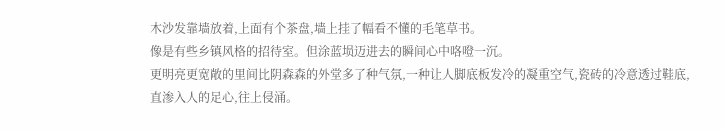木沙发靠墙放着,上面有个茶盘,墙上挂了幅看不懂的毛笔草书。
像是有些乡镇风格的招待室。但涂蓝埙迈进去的瞬间心中咯噔一沉。
更明亮更宽敞的里间比阴森森的外堂多了种气氛,一种让人脚底板发冷的凝重空气,瓷砖的冷意透过鞋底,直渗入人的足心,往上侵涌。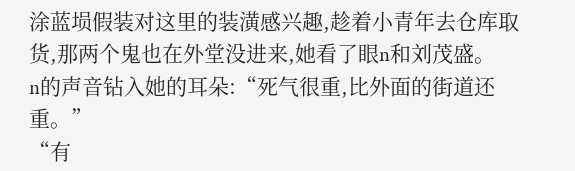涂蓝埙假装对这里的装潢感兴趣,趁着小青年去仓库取货,那两个鬼也在外堂没进来,她看了眼n和刘茂盛。
n的声音钻入她的耳朵:“死气很重,比外面的街道还重。”
“有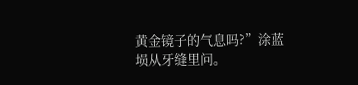黄金镜子的气息吗?”涂蓝埙从牙缝里问。